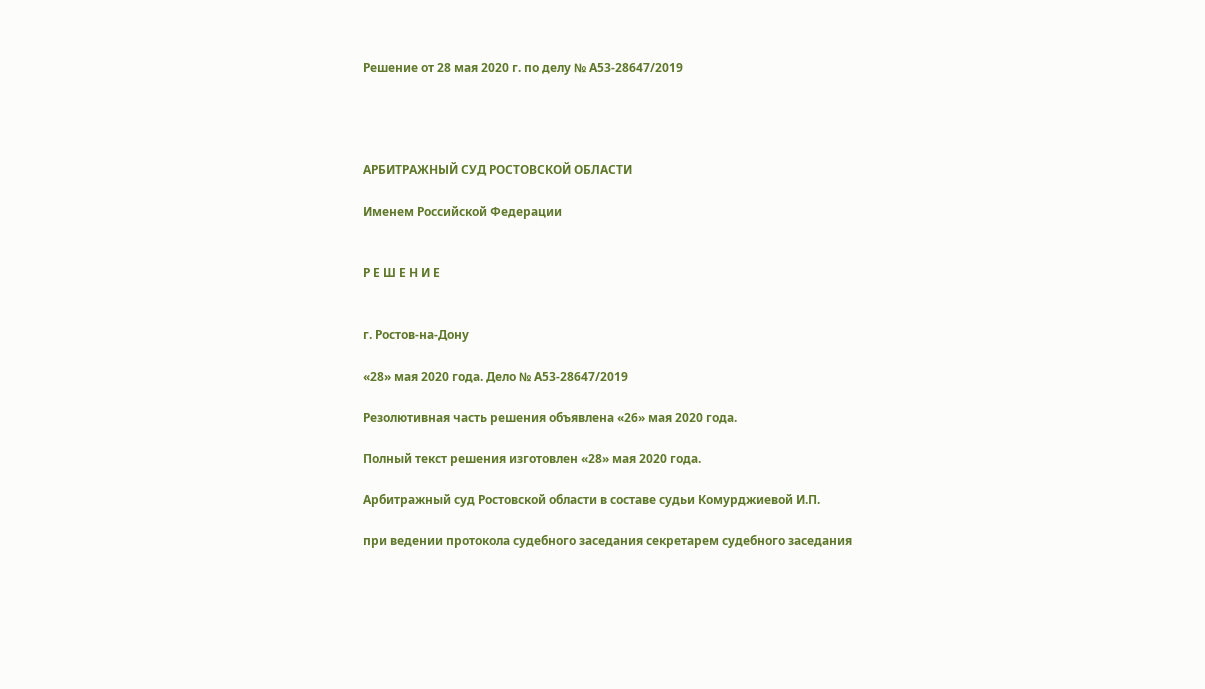Решение от 28 мая 2020 г. по делу № А53-28647/2019




АРБИТРАЖНЫЙ СУД РОСТОВСКОЙ ОБЛАСТИ

Именем Российской Федерации


Р Е Ш Е Н И Е


г. Ростов-на-Дону

«28» мая 2020 года. Дело № А53-28647/2019

Резолютивная часть решения объявлена «26» мая 2020 года.

Полный текст решения изготовлен «28» мая 2020 года.

Арбитражный суд Ростовской области в составе судьи Комурджиевой И.П.

при ведении протокола судебного заседания секретарем судебного заседания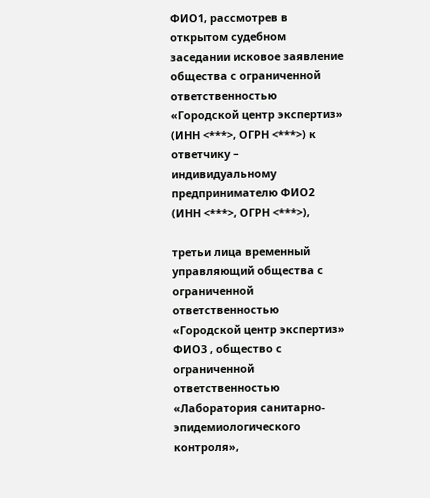ФИО1, рассмотрев в открытом судебном заседании исковое заявление общества с ограниченной ответственностью «Городской центр экспертиз» (ИНН <***>, ОГРН <***>) к ответчику – индивидуальному предпринимателю ФИО2 (ИНН <***>, ОГРН <***>),

третьи лица временный управляющий общества с ограниченной ответственностью «Городской центр экспертиз» ФИО3 , общество с ограниченной ответственностью «Лаборатория санитарно-эпидемиологического контроля»,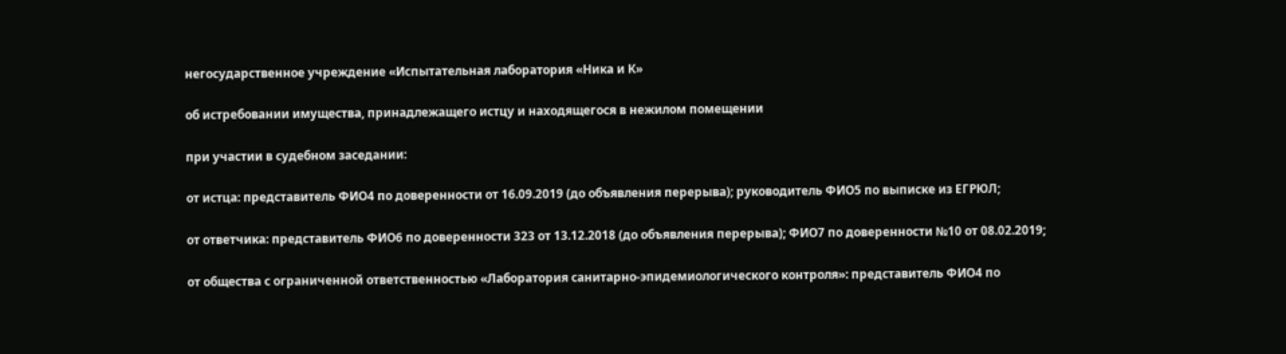негосударственное учреждение «Испытательная лаборатория «Ника и К»

об истребовании имущества, принадлежащего истцу и находящегося в нежилом помещении

при участии в судебном заседании:

от истца: представитель ФИО4 по доверенности от 16.09.2019 (до объявления перерыва); руководитель ФИО5 по выписке из ЕГРЮЛ;

от ответчика: представитель ФИО6 по доверенности 323 от 13.12.2018 (до объявления перерыва); ФИО7 по доверенности №10 от 08.02.2019;

от общества с ограниченной ответственностью «Лаборатория санитарно-эпидемиологического контроля»: представитель ФИО4 по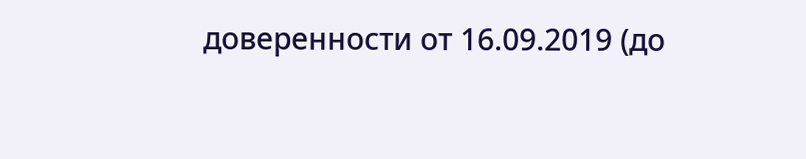доверенности от 16.09.2019 (до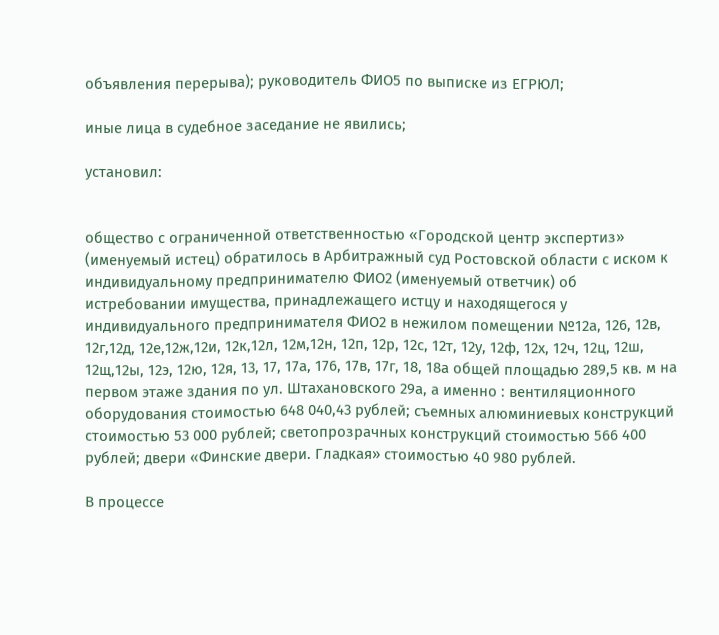объявления перерыва); руководитель ФИО5 по выписке из ЕГРЮЛ;

иные лица в судебное заседание не явились;

установил:


общество с ограниченной ответственностью «Городской центр экспертиз» (именуемый истец) обратилось в Арбитражный суд Ростовской области с иском к индивидуальному предпринимателю ФИО2 (именуемый ответчик) об истребовании имущества, принадлежащего истцу и находящегося у индивидуального предпринимателя ФИО2 в нежилом помещении №12а, 126, 12в, 12г,12д, 12е,12ж,12и, 12к,12л, 12м,12н, 12п, 12р, 12с, 12т, 12у, 12ф, 12х, 12ч, 12ц, 12ш, 12щ,12ы, 12э, 12ю, 12я, 13, 17, 17а, 176, 17в, 17г, 18, 18а общей площадью 289,5 кв. м на первом этаже здания по ул. Штахановского 29а, а именно : вентиляционного оборудования стоимостью 648 040,43 рублей; съемных алюминиевых конструкций стоимостью 53 000 рублей; светопрозрачных конструкций стоимостью 566 400 рублей; двери «Финские двери. Гладкая» стоимостью 40 980 рублей.

В процессе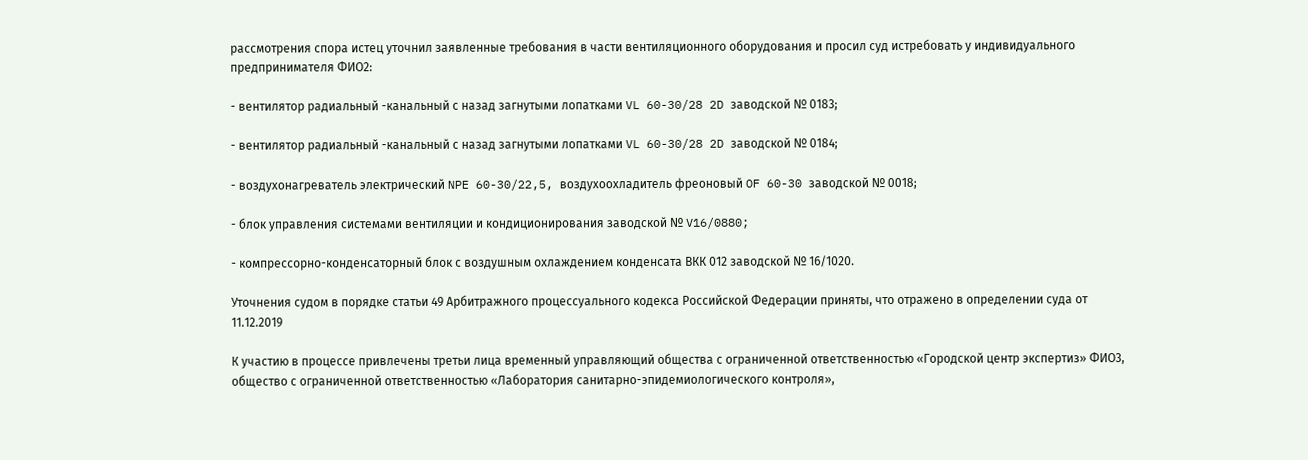рассмотрения спора истец уточнил заявленные требования в части вентиляционного оборудования и просил суд истребовать у индивидуального предпринимателя ФИО2:

- вентилятор радиальный -канальный с назад загнутыми лопатками VL 60-30/28 2D заводской № 0183;

- вентилятор радиальный -канальный с назад загнутыми лопатками VL 60-30/28 2D заводской № 0184;

- воздухонагреватель электрический NPE 60-30/22,5, воздухоохладитель фреоновый OF 60-30 заводской № 0018;

- блок управления системами вентиляции и кондиционирования заводской № V16/0880;

- компрессорно-конденсаторный блок с воздушным охлаждением конденсата ВКК 012 заводской № 16/1020.

Уточнения судом в порядке статьи 49 Арбитражного процессуального кодекса Российской Федерации приняты, что отражено в определении суда от 11.12.2019

К участию в процессе привлечены третьи лица временный управляющий общества с ограниченной ответственностью «Городской центр экспертиз» ФИО3, общество с ограниченной ответственностью «Лаборатория санитарно-эпидемиологического контроля»,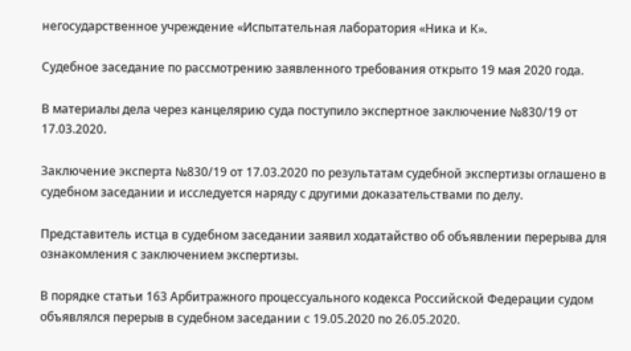негосударственное учреждение «Испытательная лаборатория «Ника и К».

Судебное заседание по рассмотрению заявленного требования открыто 19 мая 2020 года.

В материалы дела через канцелярию суда поступило экспертное заключение №830/19 от 17.03.2020.

Заключение эксперта №830/19 от 17.03.2020 по результатам судебной экспертизы оглашено в судебном заседании и исследуется наряду с другими доказательствами по делу.

Представитель истца в судебном заседании заявил ходатайство об объявлении перерыва для ознакомления с заключением экспертизы.

В порядке статьи 163 Арбитражного процессуального кодекса Российской Федерации судом объявлялся перерыв в судебном заседании с 19.05.2020 по 26.05.2020.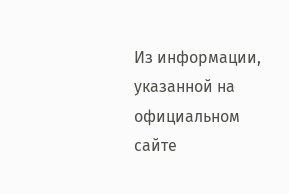Из информации, указанной на официальном сайте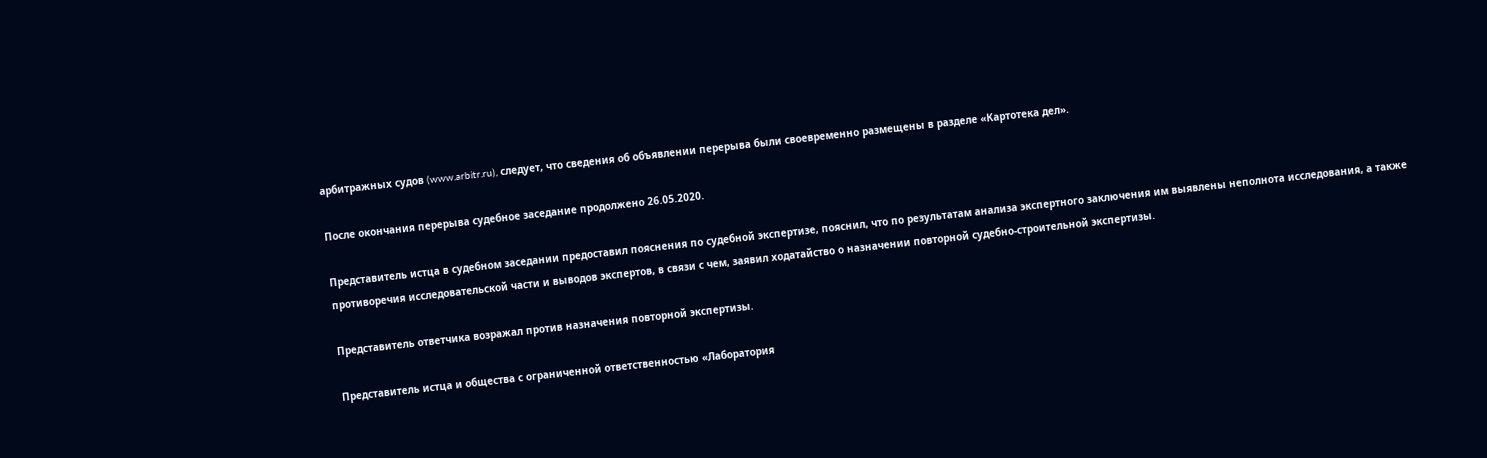арбитражных судов (www.arbitr.ru), следует, что сведения об объявлении перерыва были своевременно размещены в разделе «Картотека дел».

После окончания перерыва судебное заседание продолжено 26.05.2020.

Представитель истца в судебном заседании предоставил пояснения по судебной экспертизе, пояснил, что по результатам анализа экспертного заключения им выявлены неполнота исследования, а также противоречия исследовательской части и выводов экспертов, в связи с чем, заявил ходатайство о назначении повторной судебно-строительной экспертизы.

Представитель ответчика возражал против назначения повторной экспертизы.

Представитель истца и общества с ограниченной ответственностью «Лаборатория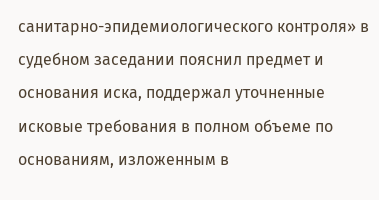санитарно-эпидемиологического контроля» в судебном заседании пояснил предмет и основания иска, поддержал уточненные исковые требования в полном объеме по основаниям, изложенным в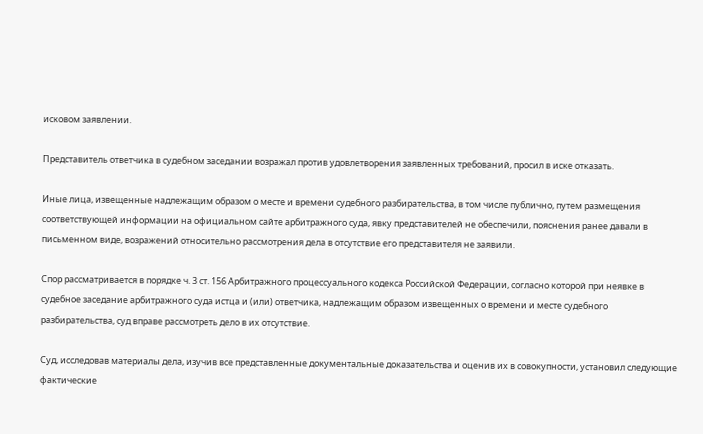исковом заявлении.

Представитель ответчика в судебном заседании возражал против удовлетворения заявленных требований, просил в иске отказать.

Иные лица, извещенные надлежащим образом о месте и времени судебного разбирательства, в том числе публично, путем размещения соответствующей информации на официальном сайте арбитражного суда, явку представителей не обеспечили, пояснения ранее давали в письменном виде, возражений относительно рассмотрения дела в отсутствие его представителя не заявили.

Спор рассматривается в порядке ч. 3 ст. 156 Арбитражного процессуального кодекса Российской Федерации, согласно которой при неявке в судебное заседание арбитражного суда истца и (или) ответчика, надлежащим образом извещенных о времени и месте судебного разбирательства, суд вправе рассмотреть дело в их отсутствие.

Суд, исследовав материалы дела, изучив все представленные документальные доказательства и оценив их в совокупности, установил следующие фактические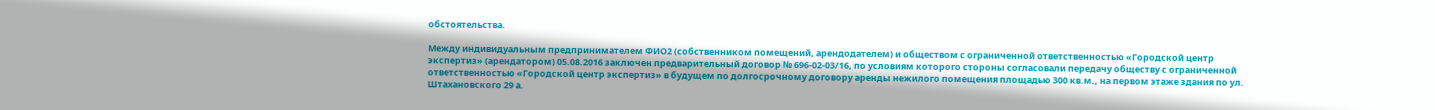обстоятельства.

Между индивидуальным предпринимателем ФИО2 (собственником помещений, арендодателем) и обществом с ограниченной ответственностью «Городской центр экспертиз» (арендатором) 05.08.2016 заключен предварительный договор № 696-02-03/16, по условиям которого стороны согласовали передачу обществу с ограниченной ответственностью «Городской центр экспертиз» в будущем по долгосрочному договору аренды нежилого помещения площадью 300 кв.м., на первом этаже здания по ул. Штахановского 29 а.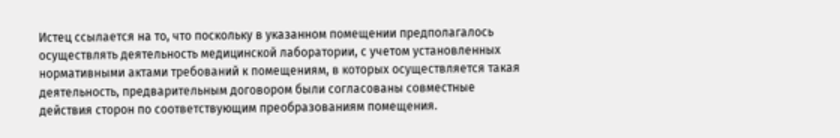Истец ссылается на то, что поскольку в указанном помещении предполагалось осуществлять деятельность медицинской лаборатории, с учетом установленных нормативными актами требований к помещениям, в которых осуществляется такая деятельность, предварительным договором были согласованы совместные действия сторон по соответствующим преобразованиям помещения.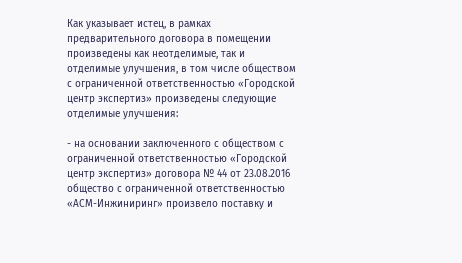Как указывает истец, в рамках предварительного договора в помещении произведены как неотделимые, так и отделимые улучшения, в том числе обществом с ограниченной ответственностью «Городской центр экспертиз» произведены следующие отделимые улучшения:

- на основании заключенного с обществом с ограниченной ответственностью «Городской центр экспертиз» договора № 44 от 23.08.2016 общество с ограниченной ответственностью «АСМ-Инжиниринг» произвело поставку и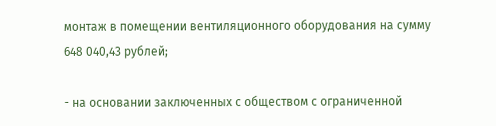монтаж в помещении вентиляционного оборудования на сумму 648 040,43 рублей;

- на основании заключенных с обществом с ограниченной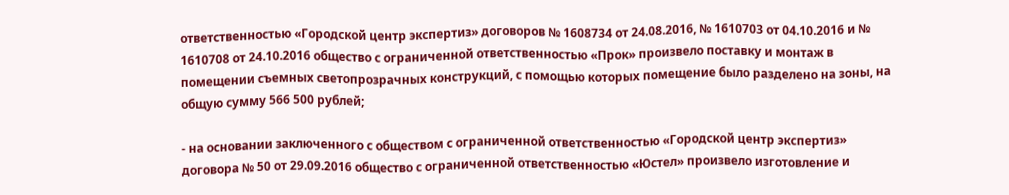ответственностью «Городской центр экспертиз» договоров № 1608734 от 24.08.2016, № 1610703 от 04.10.2016 и № 1610708 от 24.10.2016 общество с ограниченной ответственностью «Прок» произвело поставку и монтаж в помещении съемных светопрозрачных конструкций, с помощью которых помещение было разделено на зоны, на общую сумму 566 500 рублей;

- на основании заключенного с обществом с ограниченной ответственностью «Городской центр экспертиз» договора № 50 от 29.09.2016 общество с ограниченной ответственностью «Юстел» произвело изготовление и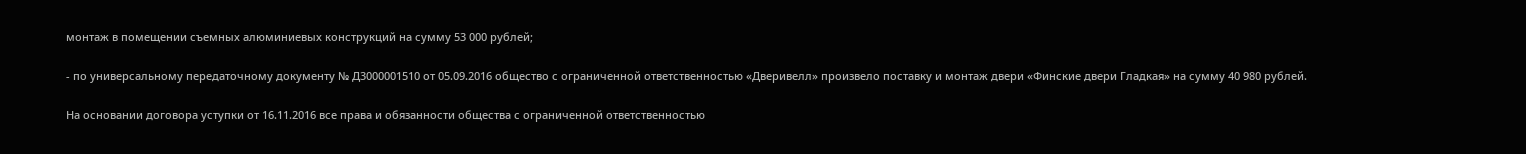монтаж в помещении съемных алюминиевых конструкций на сумму 53 000 рублей;

- по универсальному передаточному документу № Д3000001510 от 05.09.2016 общество с ограниченной ответственностью «Дверивелл» произвело поставку и монтаж двери «Финские двери Гладкая» на сумму 40 980 рублей.

На основании договора уступки от 16.11.2016 все права и обязанности общества с ограниченной ответственностью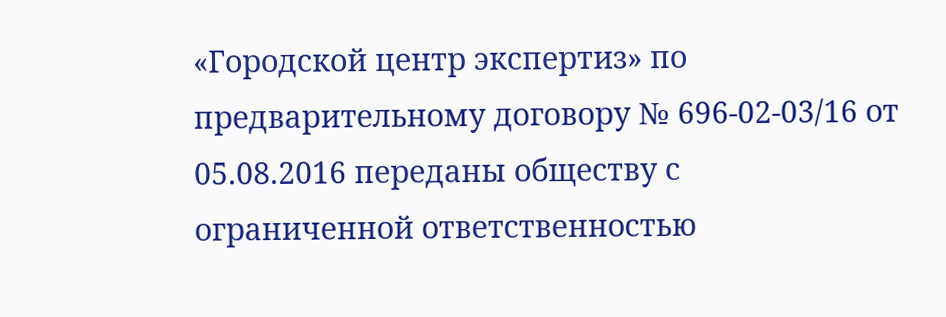«Городской центр экспертиз» по предварительному договору № 696-02-03/16 от 05.08.2016 переданы обществу с ограниченной ответственностью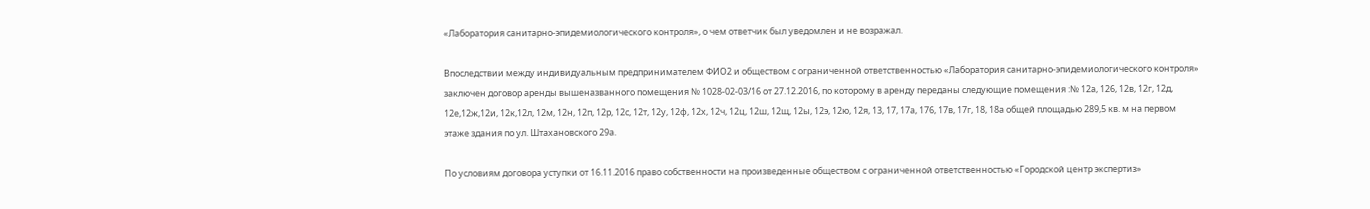«Лаборатория санитарно-эпидемиологического контроля», о чем ответчик был уведомлен и не возражал.

Впоследствии между индивидуальным предпринимателем ФИО2 и обществом с ограниченной ответственностью «Лаборатория санитарно-эпидемиологического контроля» заключен договор аренды вышеназванного помещения № 1028-02-03/16 от 27.12.2016, по которому в аренду переданы следующие помещения :№ 12а, 126, 12в, 12г, 12д, 12е,12ж,12и, 12к,12л, 12м, 12н, 12п, 12р, 12с, 12т, 12у, 12ф, 12х, 12ч, 12ц, 12ш, 12щ, 12ы, 12э, 12ю, 12я, 13, 17, 17а, 176, 17в, 17г, 18, 18а общей площадью 289,5 кв. м на первом этаже здания по ул. Штахановского 29а.

По условиям договора уступки от 16.11.2016 право собственности на произведенные обществом с ограниченной ответственностью «Городской центр экспертиз»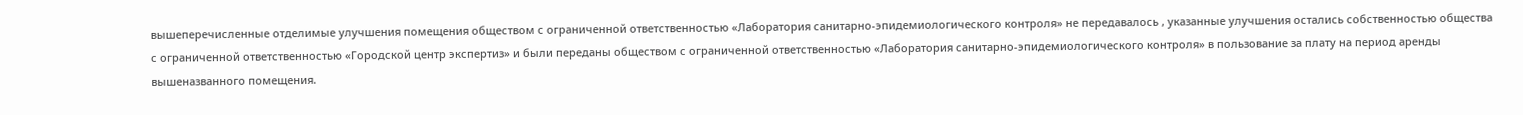вышеперечисленные отделимые улучшения помещения обществом с ограниченной ответственностью «Лаборатория санитарно-эпидемиологического контроля» не передавалось , указанные улучшения остались собственностью общества с ограниченной ответственностью «Городской центр экспертиз» и были переданы обществом с ограниченной ответственностью «Лаборатория санитарно-эпидемиологического контроля» в пользование за плату на период аренды вышеназванного помещения.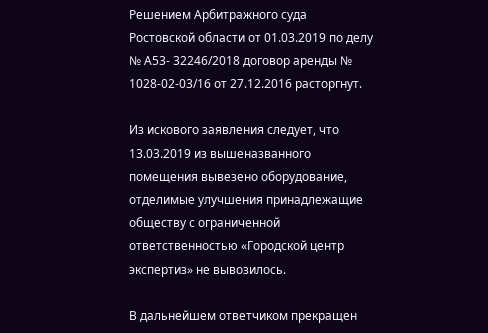Решением Арбитражного суда Ростовской области от 01.03.2019 по делу № А53- 32246/2018 договор аренды № 1028-02-03/16 от 27.12.2016 расторгнут.

Из искового заявления следует, что 13.03.2019 из вышеназванного помещения вывезено оборудование, отделимые улучшения принадлежащие обществу с ограниченной ответственностью «Городской центр экспертиз» не вывозилось.

В дальнейшем ответчиком прекращен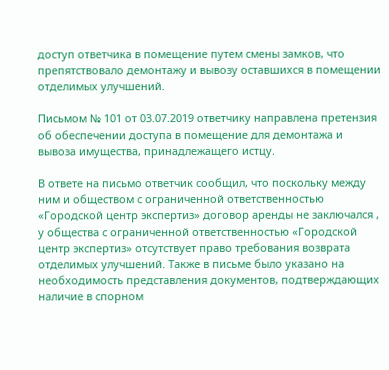доступ ответчика в помещение путем смены замков, что препятствовало демонтажу и вывозу оставшихся в помещении отделимых улучшений.

Письмом № 101 от 03.07.2019 ответчику направлена претензия об обеспечении доступа в помещение для демонтажа и вывоза имущества, принадлежащего истцу.

В ответе на письмо ответчик сообщил, что поскольку между ним и обществом с ограниченной ответственностью «Городской центр экспертиз» договор аренды не заключался , у общества с ограниченной ответственностью «Городской центр экспертиз» отсутствует право требования возврата отделимых улучшений. Также в письме было указано на необходимость представления документов, подтверждающих наличие в спорном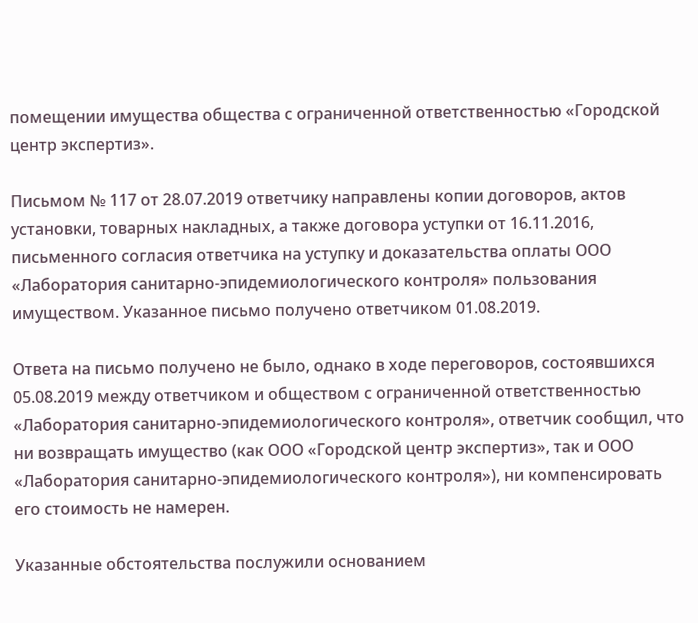помещении имущества общества с ограниченной ответственностью «Городской центр экспертиз».

Письмом № 117 от 28.07.2019 ответчику направлены копии договоров, актов установки, товарных накладных, а также договора уступки от 16.11.2016, письменного согласия ответчика на уступку и доказательства оплаты ООО «Лаборатория санитарно-эпидемиологического контроля» пользования имуществом. Указанное письмо получено ответчиком 01.08.2019.

Ответа на письмо получено не было, однако в ходе переговоров, состоявшихся 05.08.2019 между ответчиком и обществом с ограниченной ответственностью «Лаборатория санитарно-эпидемиологического контроля», ответчик сообщил, что ни возвращать имущество (как ООО «Городской центр экспертиз», так и ООО «Лаборатория санитарно-эпидемиологического контроля»), ни компенсировать его стоимость не намерен.

Указанные обстоятельства послужили основанием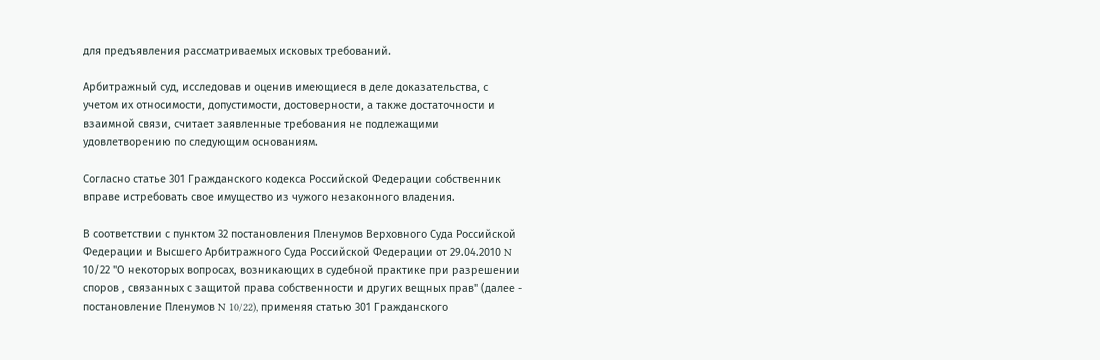для предъявления рассматриваемых исковых требований.

Арбитражный суд, исследовав и оценив имеющиеся в деле доказательства, с учетом их относимости, допустимости, достоверности, а также достаточности и взаимной связи, считает заявленные требования не подлежащими удовлетворению по следующим основаниям.

Согласно статье 301 Гражданского кодекса Российской Федерации собственник вправе истребовать свое имущество из чужого незаконного владения.

В соответствии с пунктом 32 постановления Пленумов Верховного Суда Российской Федерации и Высшего Арбитражного Суда Российской Федерации от 29.04.2010 N 10/22 "О некоторых вопросах, возникающих в судебной практике при разрешении споров , связанных с защитой права собственности и других вещных прав" (далее - постановление Пленумов N 10/22), применяя статью 301 Гражданского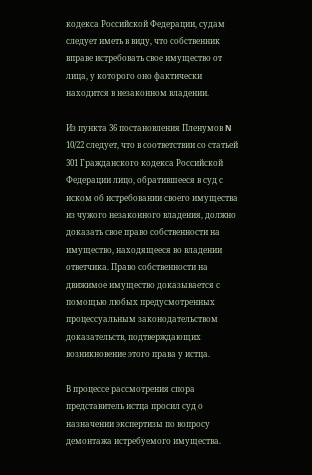кодекса Российской Федерации, судам следует иметь в виду, что собственник вправе истребовать свое имущество от лица, у которого оно фактически находится в незаконном владении.

Из пункта 36 постановления Пленумов N 10/22 следует, что в соответствии со статьей 301 Гражданского кодекса Российской Федерации лицо, обратившееся в суд с иском об истребовании своего имущества из чужого незаконного владения, должно доказать свое право собственности на имущество, находящееся во владении ответчика. Право собственности на движимое имущество доказывается с помощью любых предусмотренных процессуальным законодательством доказательств, подтверждающих возникновение этого права у истца.

В процессе рассмотрения спора представитель истца просил суд о назначении экспертизы по вопросу демонтажа истребуемого имущества.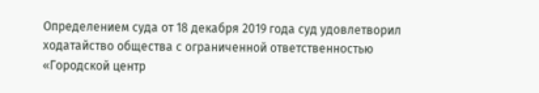Определением суда от 18 декабря 2019 года суд удовлетворил ходатайство общества с ограниченной ответственностью «Городской центр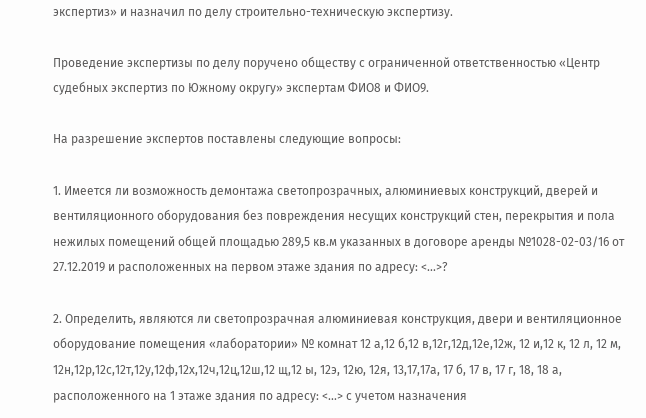экспертиз» и назначил по делу строительно-техническую экспертизу.

Проведение экспертизы по делу поручено обществу с ограниченной ответственностью «Центр судебных экспертиз по Южному округу» экспертам ФИО8 и ФИО9.

На разрешение экспертов поставлены следующие вопросы:

1. Имеется ли возможность демонтажа светопрозрачных, алюминиевых конструкций, дверей и вентиляционного оборудования без повреждения несущих конструкций стен, перекрытия и пола нежилых помещений общей площадью 289,5 кв.м указанных в договоре аренды №1028-02-03/16 от 27.12.2019 и расположенных на первом этаже здания по адресу: <...>?

2. Определить, являются ли светопрозрачная алюминиевая конструкция, двери и вентиляционное оборудование помещения «лаборатории» № комнат 12 а,12 б,12 в,12г,12д,12е,12ж, 12 и,12 к, 12 л, 12 м, 12н,12р,12с,12т,12у,12ф,12х,12ч,12ц,12ш,12 щ,12 ы, 12э, 12ю, 12я, 13,17,17а, 17 б, 17 в, 17 г, 18, 18 а, расположенного на 1 этаже здания по адресу: <...> с учетом назначения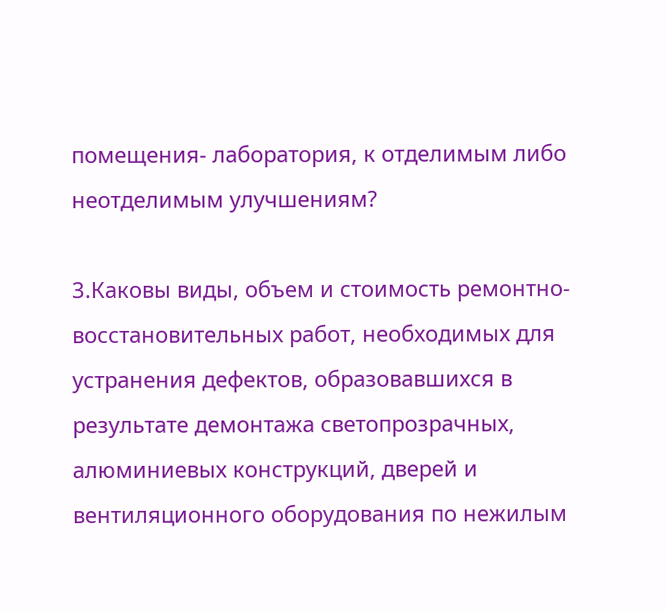помещения- лаборатория, к отделимым либо неотделимым улучшениям?

3.Каковы виды, объем и стоимость ремонтно-восстановительных работ, необходимых для устранения дефектов, образовавшихся в результате демонтажа светопрозрачных, алюминиевых конструкций, дверей и вентиляционного оборудования по нежилым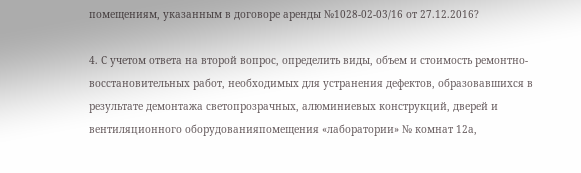помещениям, указанным в договоре аренды №1028-02-03/16 от 27.12.2016?

4. С учетом ответа на второй вопрос, определить виды, объем и стоимость ремонтно-восстановительных работ, необходимых для устранения дефектов, образовавшихся в результате демонтажа светопрозрачных, алюминиевых конструкций, дверей и вентиляционного оборудованияпомещения «лаборатории» № комнат 12а,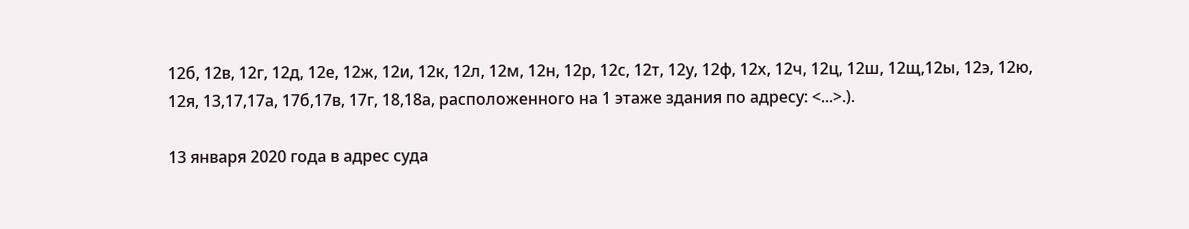12б, 12в, 12г, 12д, 12е, 12ж, 12и, 12к, 12л, 12м, 12н, 12р, 12с, 12т, 12у, 12ф, 12х, 12ч, 12ц, 12ш, 12щ,12ы, 12э, 12ю, 12я, 13,17,17а, 17б,17в, 17г, 18,18а, расположенного на 1 этаже здания по адресу: <...>.).

13 января 2020 года в адрес суда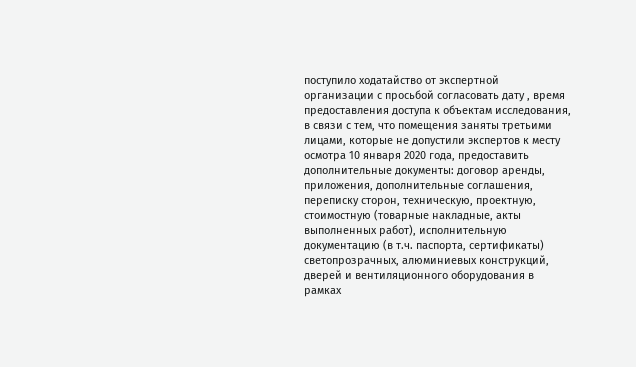поступило ходатайство от экспертной организации с просьбой согласовать дату , время предоставления доступа к объектам исследования, в связи с тем, что помещения заняты третьими лицами, которые не допустили экспертов к месту осмотра 10 января 2020 года, предоставить дополнительные документы: договор аренды, приложения, дополнительные соглашения, переписку сторон, техническую, проектную, стоимостную (товарные накладные, акты выполненных работ), исполнительную документацию (в т.ч. паспорта, сертификаты) светопрозрачных, алюминиевых конструкций, дверей и вентиляционного оборудования в рамках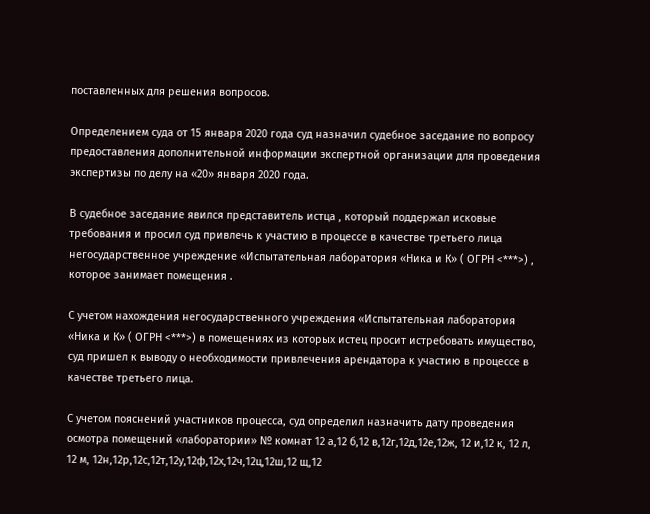поставленных для решения вопросов.

Определением суда от 15 января 2020 года суд назначил судебное заседание по вопросу предоставления дополнительной информации экспертной организации для проведения экспертизы по делу на «20» января 2020 года.

В судебное заседание явился представитель истца , который поддержал исковые требования и просил суд привлечь к участию в процессе в качестве третьего лица негосударственное учреждение «Испытательная лаборатория «Ника и К» ( ОГРН <***>) , которое занимает помещения .

С учетом нахождения негосударственного учреждения «Испытательная лаборатория «Ника и К» ( ОГРН <***>) в помещениях из которых истец просит истребовать имущество, суд пришел к выводу о необходимости привлечения арендатора к участию в процессе в качестве третьего лица.

С учетом пояснений участников процесса, суд определил назначить дату проведения осмотра помещений «лаборатории» № комнат 12 а,12 б,12 в,12г,12д,12е,12ж, 12 и,12 к, 12 л, 12 м, 12н,12р,12с,12т,12у,12ф,12х,12ч,12ц,12ш,12 щ,12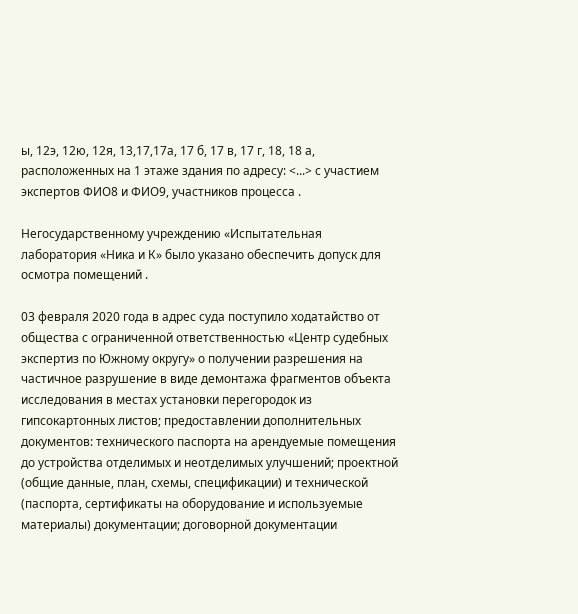ы, 12э, 12ю, 12я, 13,17,17а, 17 б, 17 в, 17 г, 18, 18 а, расположенных на 1 этаже здания по адресу: <...> с участием экспертов ФИО8 и ФИО9, участников процесса .

Негосударственному учреждению «Испытательная лаборатория «Ника и К» было указано обеспечить допуск для осмотра помещений .

03 февраля 2020 года в адрес суда поступило ходатайство от общества с ограниченной ответственностью «Центр судебных экспертиз по Южному округу» о получении разрешения на частичное разрушение в виде демонтажа фрагментов объекта исследования в местах установки перегородок из гипсокартонных листов; предоставлении дополнительных документов: технического паспорта на арендуемые помещения до устройства отделимых и неотделимых улучшений; проектной (общие данные, план, схемы, спецификации) и технической (паспорта, сертификаты на оборудование и используемые материалы) документации; договорной документации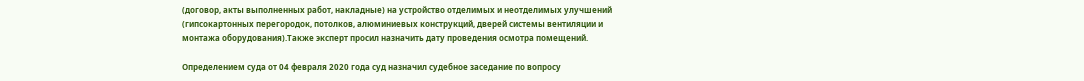(договор, акты выполненных работ, накладные) на устройство отделимых и неотделимых улучшений (гипсокартонных перегородок, потолков, алюминиевых конструкций, дверей системы вентиляции и монтажа оборудования).Также эксперт просил назначить дату проведения осмотра помещений.

Определением суда от 04 февраля 2020 года суд назначил судебное заседание по вопросу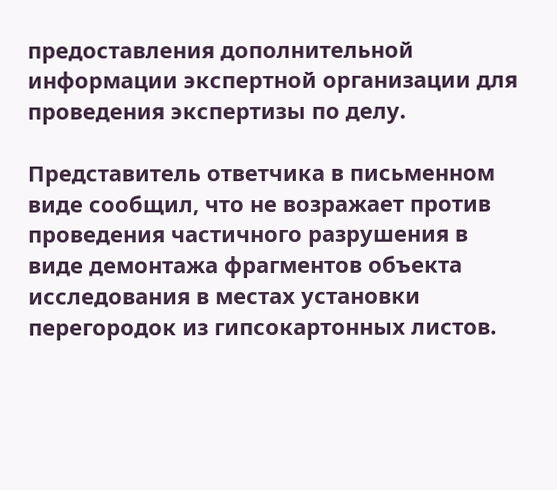предоставления дополнительной информации экспертной организации для проведения экспертизы по делу.

Представитель ответчика в письменном виде сообщил, что не возражает против проведения частичного разрушения в виде демонтажа фрагментов объекта исследования в местах установки перегородок из гипсокартонных листов.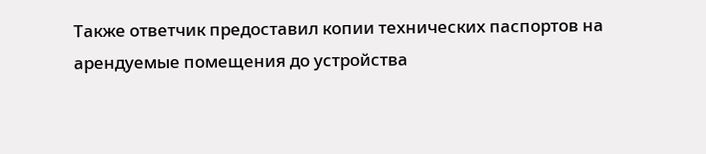Также ответчик предоставил копии технических паспортов на арендуемые помещения до устройства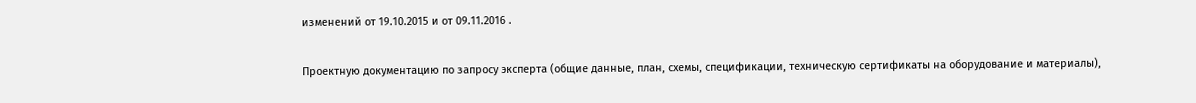изменений от 19.10.2015 и от 09.11.2016 .

Проектную документацию по запросу эксперта (общие данные, план, схемы, спецификации, техническую сертификаты на оборудование и материалы),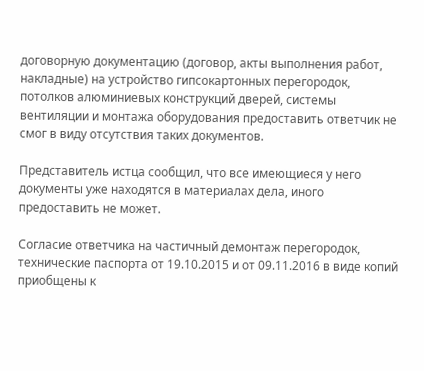договорную документацию (договор, акты выполнения работ, накладные) на устройство гипсокартонных перегородок, потолков алюминиевых конструкций дверей, системы вентиляции и монтажа оборудования предоставить ответчик не смог в виду отсутствия таких документов.

Представитель истца сообщил, что все имеющиеся у него документы уже находятся в материалах дела, иного предоставить не может.

Согласие ответчика на частичный демонтаж перегородок, технические паспорта от 19.10.2015 и от 09.11.2016 в виде копий приобщены к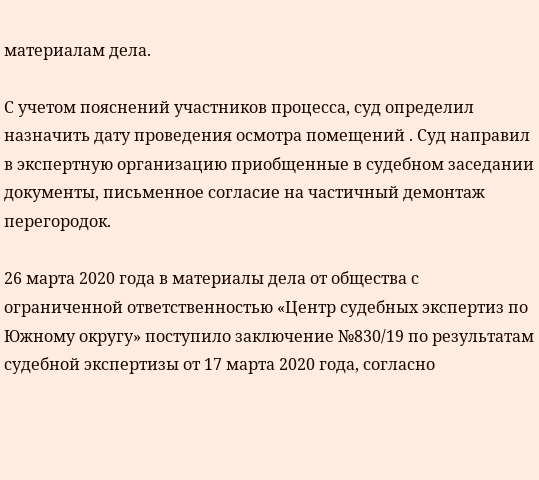материалам дела.

С учетом пояснений участников процесса, суд определил назначить дату проведения осмотра помещений . Суд направил в экспертную организацию приобщенные в судебном заседании документы, письменное согласие на частичный демонтаж перегородок.

26 марта 2020 года в материалы дела от общества с ограниченной ответственностью «Центр судебных экспертиз по Южному округу» поступило заключение №830/19 по результатам судебной экспертизы от 17 марта 2020 года, согласно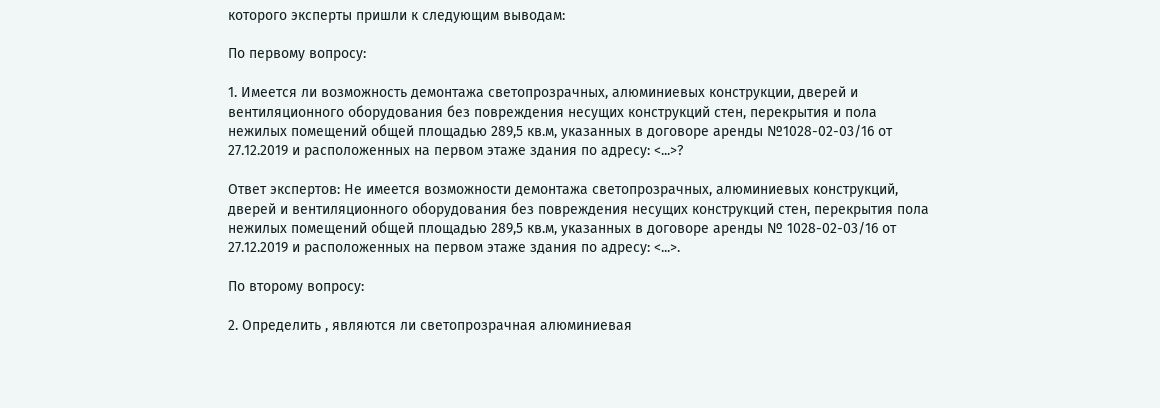которого эксперты пришли к следующим выводам:

По первому вопросу:

1. Имеется ли возможность демонтажа светопрозрачных, алюминиевых конструкции, дверей и вентиляционного оборудования без повреждения несущих конструкций стен, перекрытия и пола нежилых помещений общей площадью 289,5 кв.м, указанных в договоре аренды №1028-02-03/16 от 27.12.2019 и расположенных на первом этаже здания по адресу: <...>?

Ответ экспертов: Не имеется возможности демонтажа светопрозрачных, алюминиевых конструкций, дверей и вентиляционного оборудования без повреждения несущих конструкций стен, перекрытия пола нежилых помещений общей площадью 289,5 кв.м, указанных в договоре аренды № 1028-02-03/16 от 27.12.2019 и расположенных на первом этаже здания по адресу: <...>.

По второму вопросу:

2. Определить , являются ли светопрозрачная алюминиевая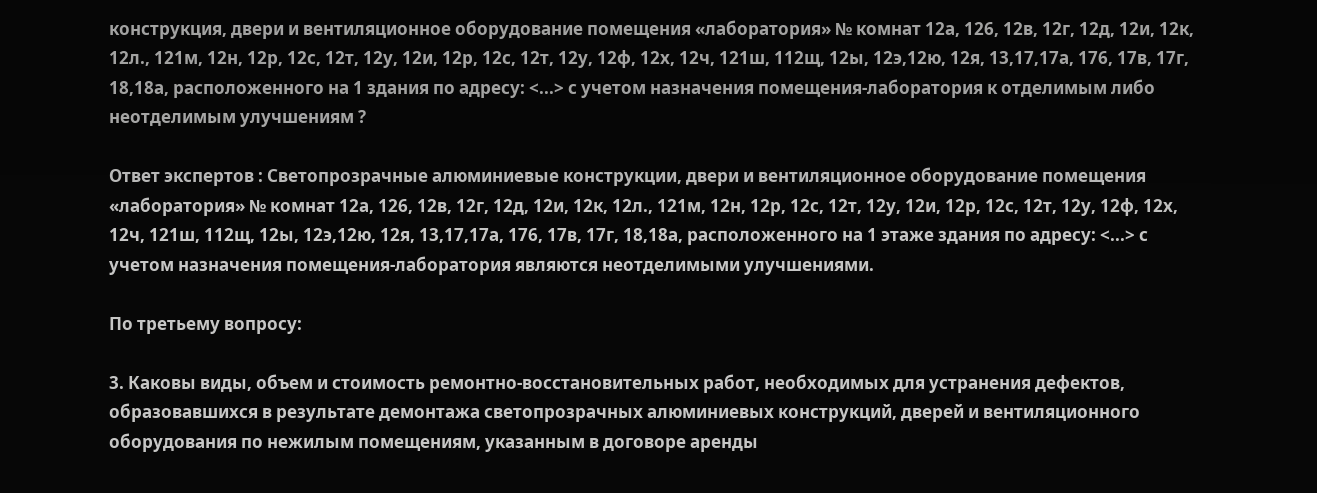конструкция, двери и вентиляционное оборудование помещения «лаборатория» № комнат 12а, 126, 12в, 12г, 12д, 12и, 12к, 12л., 121м, 12н, 12р, 12с, 12т, 12у, 12и, 12р, 12с, 12т, 12у, 12ф, 12х, 12ч, 121ш, 112щ, 12ы, 12э,12ю, 12я, 13,17,17а, 176, 17в, 17г, 18,18а, расположенного на 1 здания по адресу: <...> с учетом назначения помещения-лаборатория к отделимым либо неотделимым улучшениям ?

Ответ экспертов : Светопрозрачные алюминиевые конструкции, двери и вентиляционное оборудование помещения «лаборатория» № комнат 12а, 126, 12в, 12г, 12д, 12и, 12к, 12л., 121м, 12н, 12р, 12с, 12т, 12у, 12и, 12р, 12с, 12т, 12у, 12ф, 12х, 12ч, 121ш, 112щ, 12ы, 12э,12ю, 12я, 13,17,17а, 176, 17в, 17г, 18,18а, расположенного на 1 этаже здания по адресу: <...> с учетом назначения помещения-лаборатория являются неотделимыми улучшениями.

По третьему вопросу:

3. Каковы виды, объем и стоимость ремонтно-восстановительных работ, необходимых для устранения дефектов, образовавшихся в результате демонтажа светопрозрачных алюминиевых конструкций, дверей и вентиляционного оборудования по нежилым помещениям, указанным в договоре аренды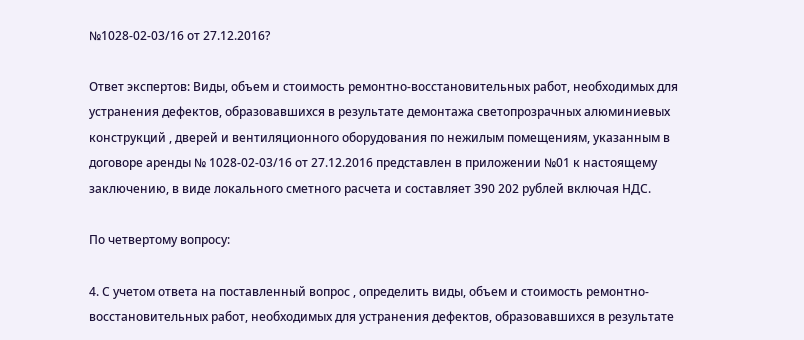№1028-02-03/16 от 27.12.2016?

Ответ экспертов: Виды, объем и стоимость ремонтно-восстановительных работ, необходимых для устранения дефектов, образовавшихся в результате демонтажа светопрозрачных алюминиевых конструкций , дверей и вентиляционного оборудования по нежилым помещениям, указанным в договоре аренды № 1028-02-03/16 от 27.12.2016 представлен в приложении №01 к настоящему заключению, в виде локального сметного расчета и составляет 390 202 рублей включая НДС.

По четвертому вопросу:

4. С учетом ответа на поставленный вопрос , определить виды, объем и стоимость ремонтно-восстановительных работ, необходимых для устранения дефектов, образовавшихся в результате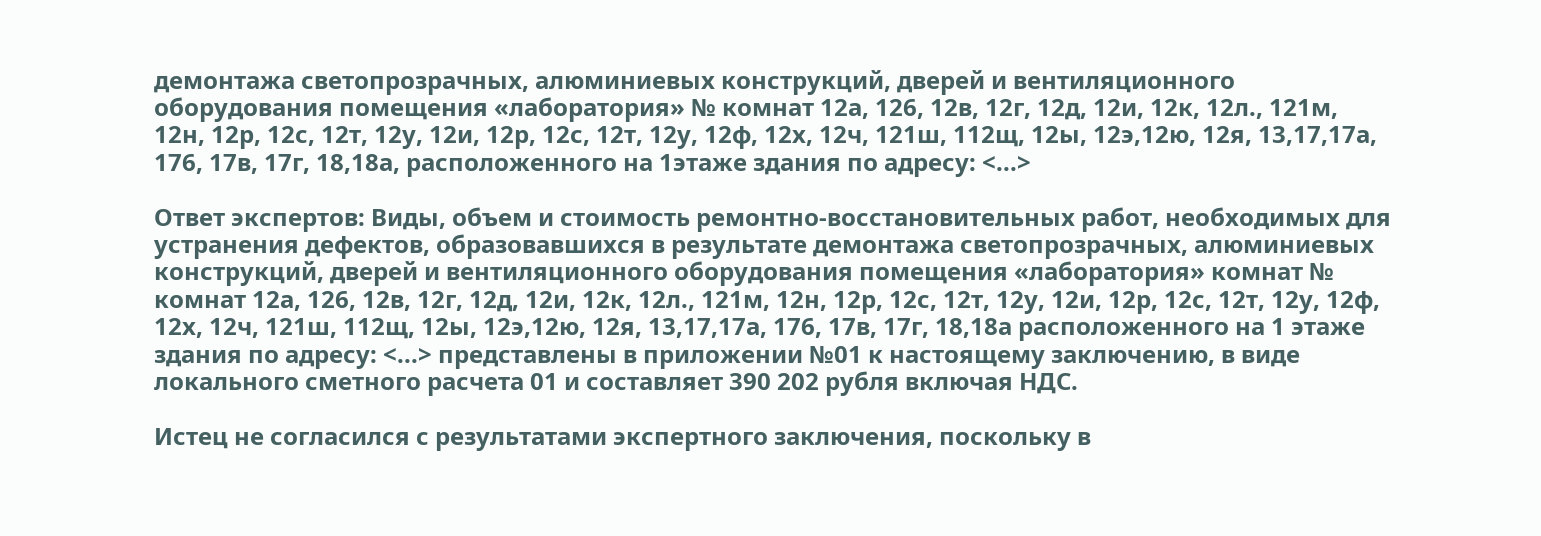демонтажа светопрозрачных, алюминиевых конструкций, дверей и вентиляционного оборудования помещения «лаборатория» № комнат 12а, 126, 12в, 12г, 12д, 12и, 12к, 12л., 121м, 12н, 12р, 12с, 12т, 12у, 12и, 12р, 12с, 12т, 12у, 12ф, 12х, 12ч, 121ш, 112щ, 12ы, 12э,12ю, 12я, 13,17,17а, 176, 17в, 17г, 18,18а, расположенного на 1этаже здания по адресу: <...>

Ответ экспертов: Виды, объем и стоимость ремонтно-восстановительных работ, необходимых для устранения дефектов, образовавшихся в результате демонтажа светопрозрачных, алюминиевых конструкций, дверей и вентиляционного оборудования помещения «лаборатория» комнат № комнат 12а, 126, 12в, 12г, 12д, 12и, 12к, 12л., 121м, 12н, 12р, 12с, 12т, 12у, 12и, 12р, 12с, 12т, 12у, 12ф, 12х, 12ч, 121ш, 112щ, 12ы, 12э,12ю, 12я, 13,17,17а, 176, 17в, 17г, 18,18а расположенного на 1 этаже здания по адресу: <...> представлены в приложении №01 к настоящему заключению, в виде локального сметного расчета 01 и составляет 390 202 рубля включая НДС.

Истец не согласился с результатами экспертного заключения, поскольку в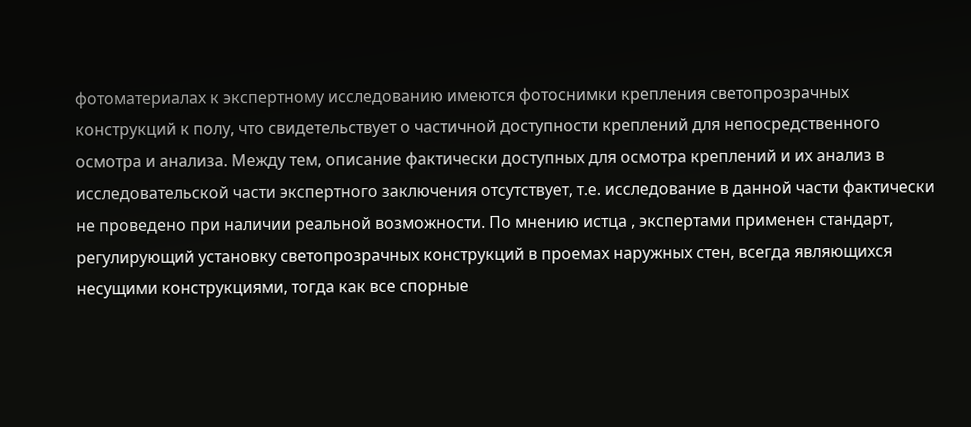фотоматериалах к экспертному исследованию имеются фотоснимки крепления светопрозрачных конструкций к полу, что свидетельствует о частичной доступности креплений для непосредственного осмотра и анализа. Между тем, описание фактически доступных для осмотра креплений и их анализ в исследовательской части экспертного заключения отсутствует, т.е. исследование в данной части фактически не проведено при наличии реальной возможности. По мнению истца , экспертами применен стандарт, регулирующий установку светопрозрачных конструкций в проемах наружных стен, всегда являющихся несущими конструкциями, тогда как все спорные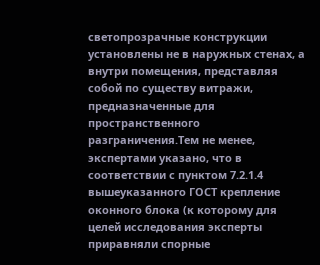светопрозрачные конструкции установлены не в наружных стенах, а внутри помещения, представляя собой по существу витражи, предназначенные для пространственного разграничения.Тем не менее, экспертами указано, что в соответствии с пунктом 7.2.1.4 вышеуказанного ГОСТ крепление оконного блока (к которому для целей исследования эксперты приравняли спорные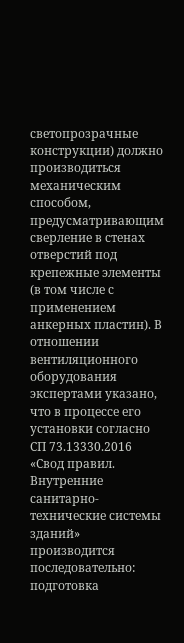светопрозрачные конструкции) должно производиться механическим способом, предусматривающим сверление в стенах отверстий под крепежные элементы (в том числе с применением анкерных пластин). В отношении вентиляционного оборудования экспертами указано, что в процессе его установки согласно СП 73.13330.2016 «Свод правил. Внутренние санитарно-технические системы зданий» производится последовательно: подготовка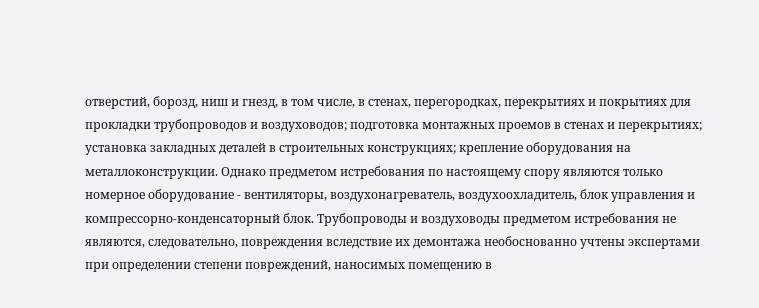отверстий, борозд, ниш и гнезд, в том числе, в стенах, перегородках, перекрытиях и покрытиях для прокладки трубопроводов и воздуховодов; подготовка монтажных проемов в стенах и перекрытиях; установка закладных деталей в строительных конструкциях; крепление оборудования на металлоконструкции. Однако предметом истребования по настоящему спору являются только номерное оборудование - вентиляторы, воздухонагреватель, воздухоохладитель, блок управления и компрессорно-конденсаторный блок. Трубопроводы и воздуховоды предметом истребования не являются, следовательно, повреждения вследствие их демонтажа необоснованно учтены экспертами при определении степени повреждений, наносимых помещению в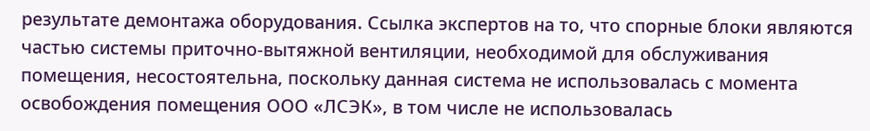результате демонтажа оборудования. Ссылка экспертов на то, что спорные блоки являются частью системы приточно-вытяжной вентиляции, необходимой для обслуживания помещения, несостоятельна, поскольку данная система не использовалась с момента освобождения помещения ООО «ЛСЭК», в том числе не использовалась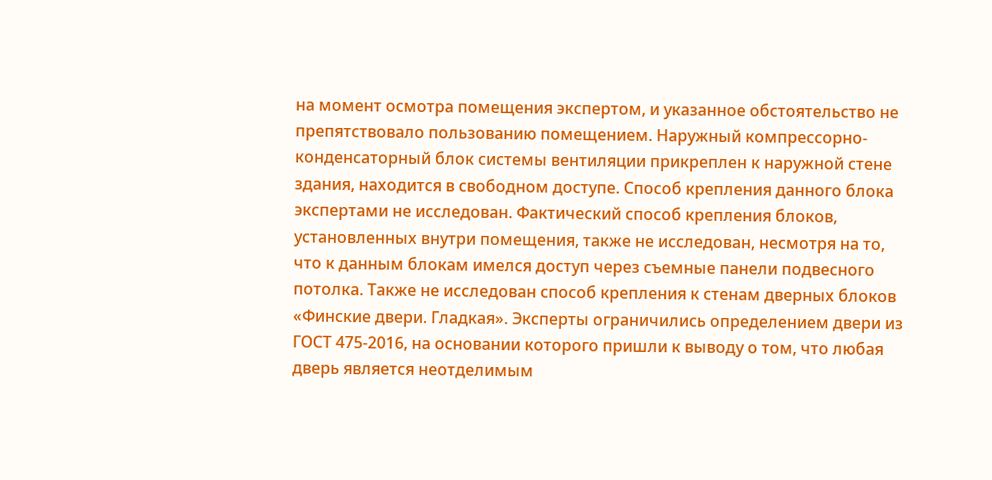на момент осмотра помещения экспертом, и указанное обстоятельство не препятствовало пользованию помещением. Наружный компрессорно-конденсаторный блок системы вентиляции прикреплен к наружной стене здания, находится в свободном доступе. Способ крепления данного блока экспертами не исследован. Фактический способ крепления блоков, установленных внутри помещения, также не исследован, несмотря на то, что к данным блокам имелся доступ через съемные панели подвесного потолка. Также не исследован способ крепления к стенам дверных блоков «Финские двери. Гладкая». Эксперты ограничились определением двери из ГОСТ 475-2016, на основании которого пришли к выводу о том, что любая дверь является неотделимым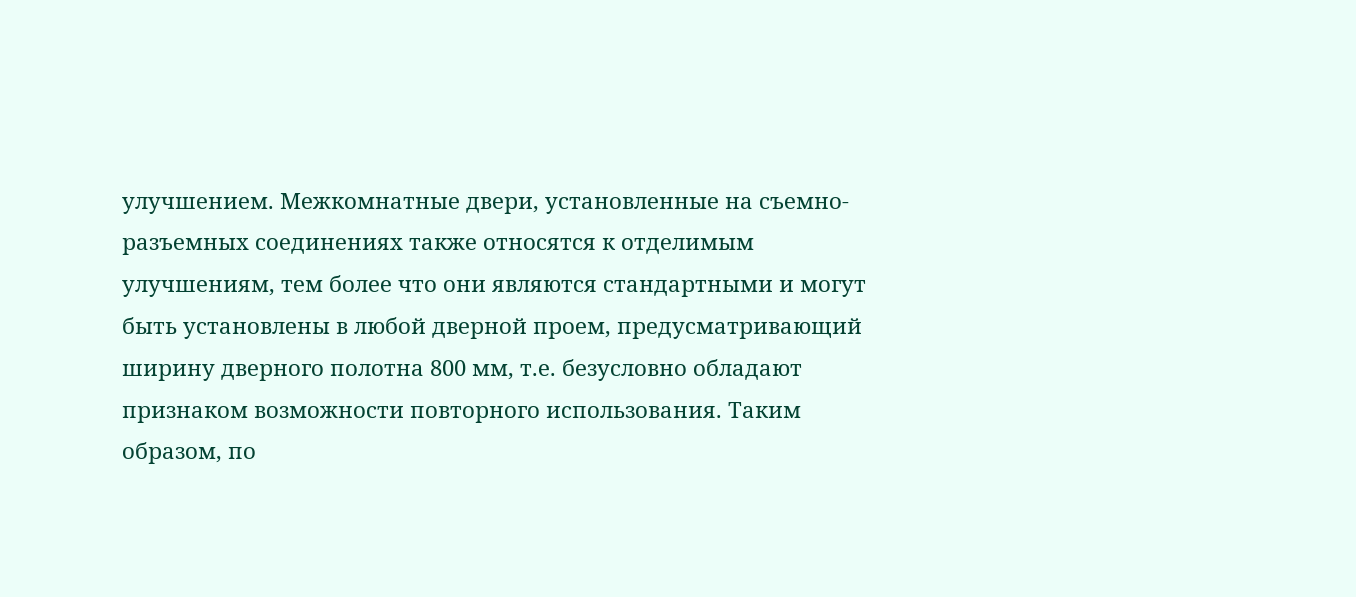улучшением. Межкомнатные двери, установленные на съемно-разъемных соединениях также относятся к отделимым улучшениям, тем более что они являются стандартными и могут быть установлены в любой дверной проем, предусматривающий ширину дверного полотна 800 мм, т.е. безусловно обладают признаком возможности повторного использования. Таким образом, по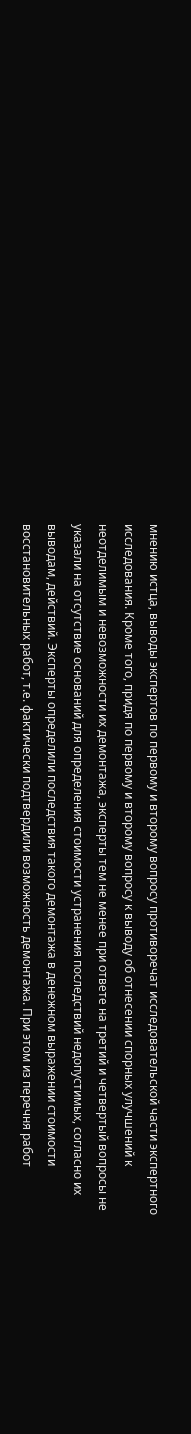мнению истца, выводы экспертов по первому и второму вопросу противоречат исследовательской части экспертного исследования. Кроме того, придя по первому и второму вопросу к выводу об отнесении спорных улучшений к неотделимым и невозможности их демонтажа, эксперты тем не менее при ответе на третий и четвертый вопросы не указали на отсутствие оснований для определения стоимости устранения последствий недопустимых, согласно их выводам, действий. Эксперты определили последствия такого демонтажа в денежном выражении стоимости восстановительных работ, т.е. фактически подтвердили возможность демонтажа. При этом из перечня работ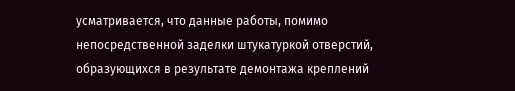усматривается, что данные работы, помимо непосредственной заделки штукатуркой отверстий, образующихся в результате демонтажа креплений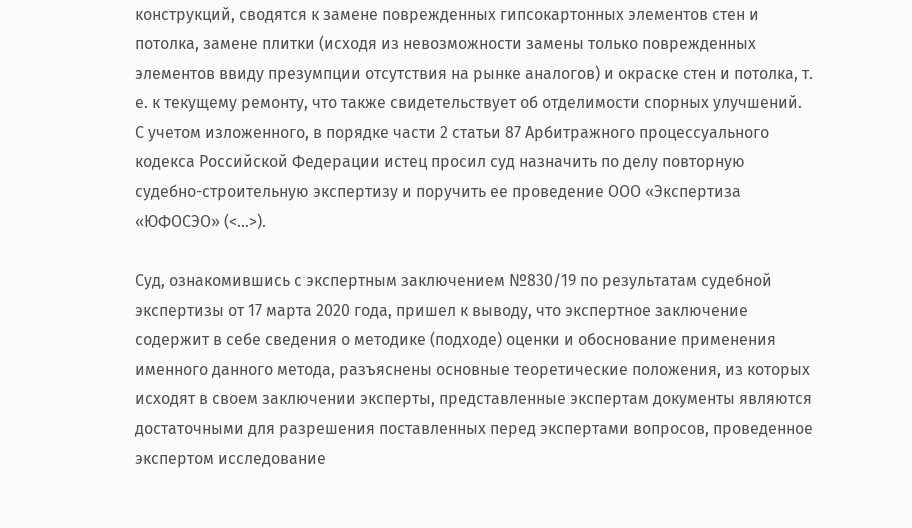конструкций, сводятся к замене поврежденных гипсокартонных элементов стен и потолка, замене плитки (исходя из невозможности замены только поврежденных элементов ввиду презумпции отсутствия на рынке аналогов) и окраске стен и потолка, т. е. к текущему ремонту, что также свидетельствует об отделимости спорных улучшений. С учетом изложенного, в порядке части 2 статьи 87 Арбитражного процессуального кодекса Российской Федерации истец просил суд назначить по делу повторную судебно-строительную экспертизу и поручить ее проведение ООО «Экспертиза «ЮФОСЭО» (<...>).

Суд, ознакомившись с экспертным заключением №830/19 по результатам судебной экспертизы от 17 марта 2020 года, пришел к выводу, что экспертное заключение содержит в себе сведения о методике (подходе) оценки и обоснование применения именного данного метода, разъяснены основные теоретические положения, из которых исходят в своем заключении эксперты, представленные экспертам документы являются достаточными для разрешения поставленных перед экспертами вопросов, проведенное экспертом исследование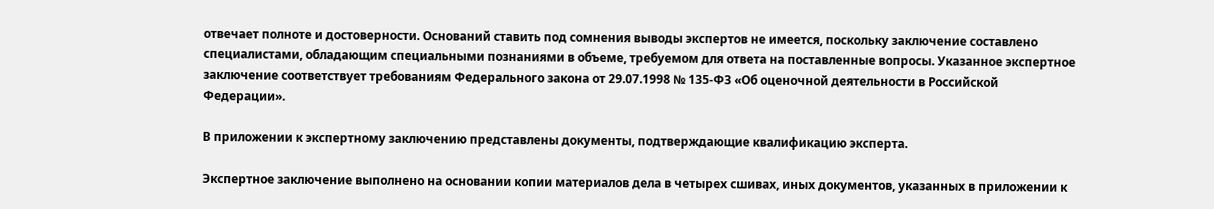отвечает полноте и достоверности. Оснований ставить под сомнения выводы экспертов не имеется, поскольку заключение составлено специалистами, обладающим специальными познаниями в объеме, требуемом для ответа на поставленные вопросы. Указанное экспертное заключение соответствует требованиям Федерального закона от 29.07.1998 № 135-ФЗ «Об оценочной деятельности в Российской Федерации».

В приложении к экспертному заключению представлены документы, подтверждающие квалификацию эксперта.

Экспертное заключение выполнено на основании копии материалов дела в четырех сшивах, иных документов, указанных в приложении к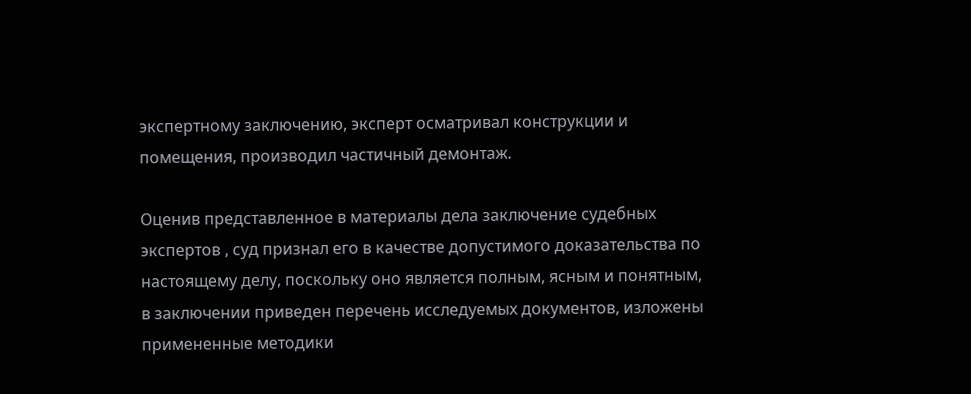экспертному заключению, эксперт осматривал конструкции и помещения, производил частичный демонтаж.

Оценив представленное в материалы дела заключение судебных экспертов , суд признал его в качестве допустимого доказательства по настоящему делу, поскольку оно является полным, ясным и понятным, в заключении приведен перечень исследуемых документов, изложены примененные методики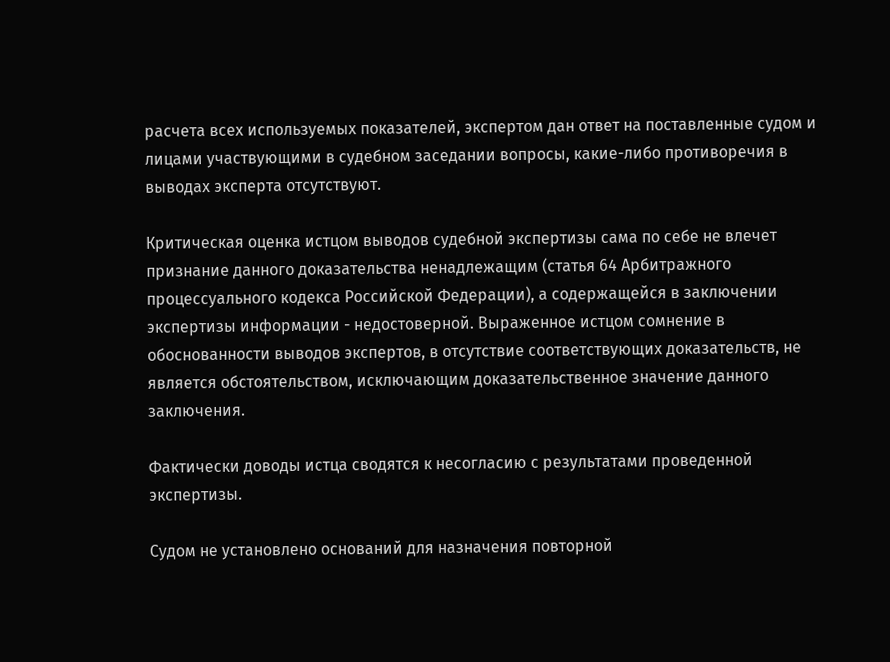расчета всех используемых показателей, экспертом дан ответ на поставленные судом и лицами участвующими в судебном заседании вопросы, какие-либо противоречия в выводах эксперта отсутствуют.

Критическая оценка истцом выводов судебной экспертизы сама по себе не влечет признание данного доказательства ненадлежащим (статья 64 Арбитражного процессуального кодекса Российской Федерации), а содержащейся в заключении экспертизы информации - недостоверной. Выраженное истцом сомнение в обоснованности выводов экспертов, в отсутствие соответствующих доказательств, не является обстоятельством, исключающим доказательственное значение данного заключения.

Фактически доводы истца сводятся к несогласию с результатами проведенной экспертизы.

Судом не установлено оснований для назначения повторной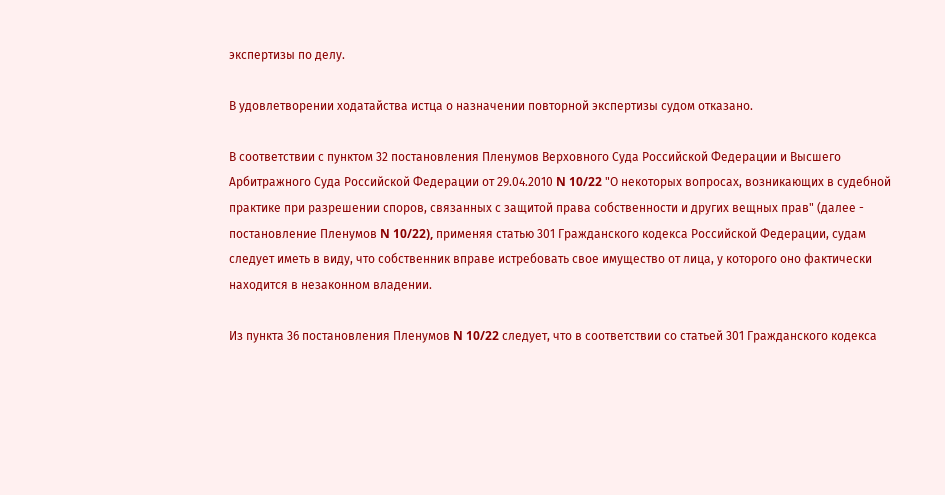экспертизы по делу.

В удовлетворении ходатайства истца о назначении повторной экспертизы судом отказано.

В соответствии с пунктом 32 постановления Пленумов Верховного Суда Российской Федерации и Высшего Арбитражного Суда Российской Федерации от 29.04.2010 N 10/22 "О некоторых вопросах, возникающих в судебной практике при разрешении споров, связанных с защитой права собственности и других вещных прав" (далее - постановление Пленумов N 10/22), применяя статью 301 Гражданского кодекса Российской Федерации, судам следует иметь в виду, что собственник вправе истребовать свое имущество от лица, у которого оно фактически находится в незаконном владении.

Из пункта 36 постановления Пленумов N 10/22 следует, что в соответствии со статьей 301 Гражданского кодекса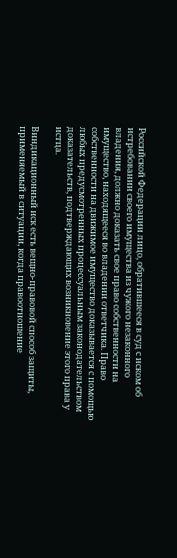Российской Федерации лицо, обратившееся в суд с иском об истребовании своего имущества из чужого незаконного владения, должно доказать свое право собственности на имущество, находящееся во владении ответчика. Право собственности на движимое имущество доказывается с помощью любых предусмотренных процессуальным законодательством доказательств, подтверждающих возникновение этого права у истца.

Виндикационный иск есть вещно-правовой способ защиты, применяемый в ситуации, когда правоотношение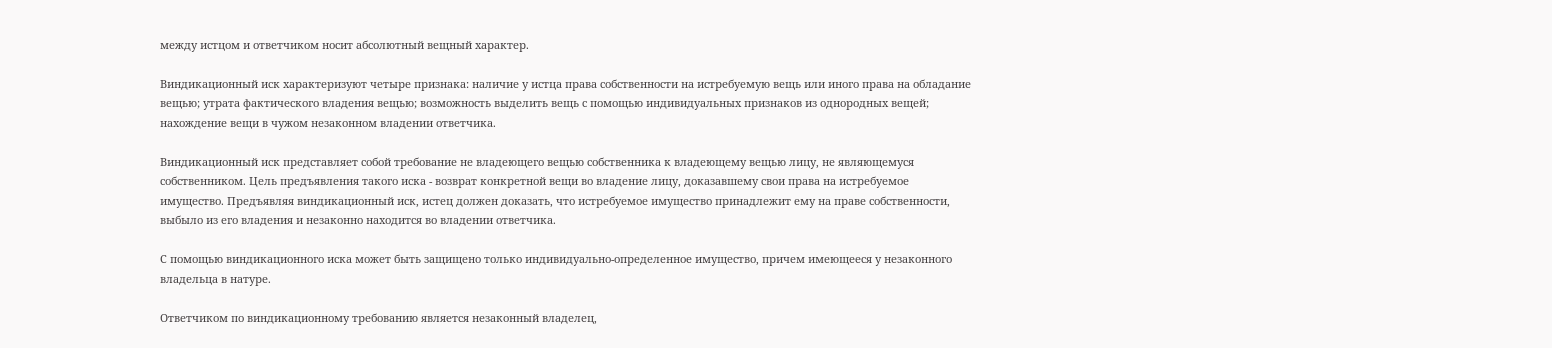между истцом и ответчиком носит абсолютный вещный характер.

Виндикационный иск характеризуют четыре признака: наличие у истца права собственности на истребуемую вещь или иного права на обладание вещью; утрата фактического владения вещью; возможность выделить вещь с помощью индивидуальных признаков из однородных вещей; нахождение вещи в чужом незаконном владении ответчика.

Виндикационный иск представляет собой требование не владеющего вещью собственника к владеющему вещью лицу, не являющемуся собственником. Цель предъявления такого иска - возврат конкретной вещи во владение лицу, доказавшему свои права на истребуемое имущество. Предъявляя виндикационный иск, истец должен доказать, что истребуемое имущество принадлежит ему на праве собственности, выбыло из его владения и незаконно находится во владении ответчика.

С помощью виндикационного иска может быть защищено только индивидуально-определенное имущество, причем имеющееся у незаконного владельца в натуре.

Ответчиком по виндикационному требованию является незаконный владелец,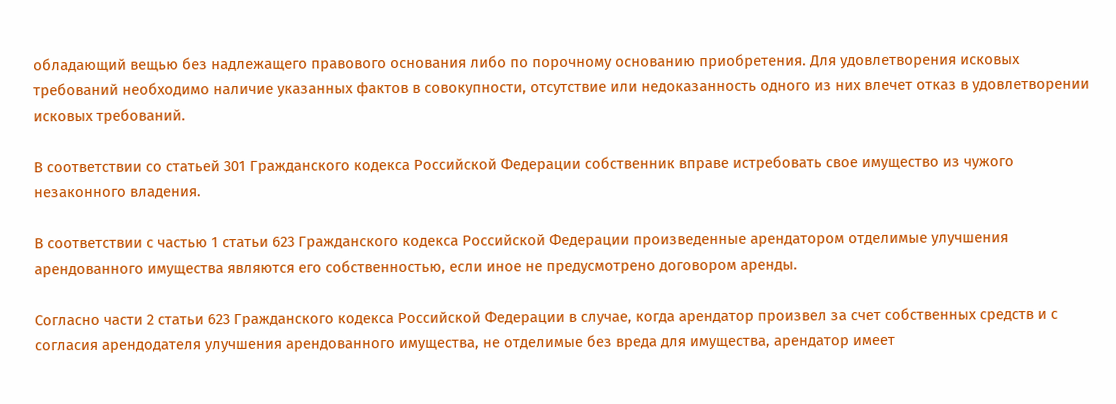обладающий вещью без надлежащего правового основания либо по порочному основанию приобретения. Для удовлетворения исковых требований необходимо наличие указанных фактов в совокупности, отсутствие или недоказанность одного из них влечет отказ в удовлетворении исковых требований.

В соответствии со статьей 301 Гражданского кодекса Российской Федерации собственник вправе истребовать свое имущество из чужого незаконного владения.

В соответствии с частью 1 статьи 623 Гражданского кодекса Российской Федерации произведенные арендатором отделимые улучшения арендованного имущества являются его собственностью, если иное не предусмотрено договором аренды.

Согласно части 2 статьи 623 Гражданского кодекса Российской Федерации в случае, когда арендатор произвел за счет собственных средств и с согласия арендодателя улучшения арендованного имущества, не отделимые без вреда для имущества, арендатор имеет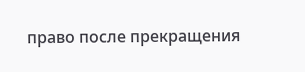право после прекращения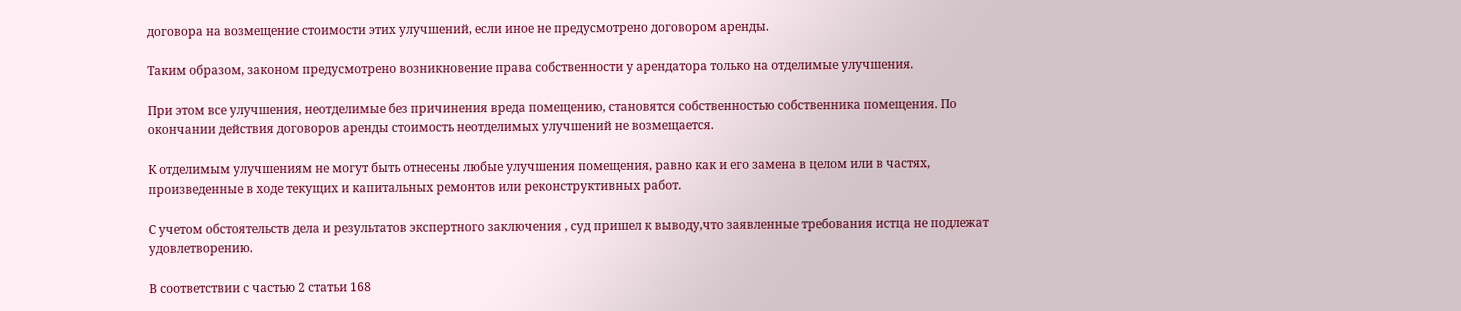договора на возмещение стоимости этих улучшений, если иное не предусмотрено договором аренды.

Таким образом, законом предусмотрено возникновение права собственности у арендатора только на отделимые улучшения.

При этом все улучшения, неотделимые без причинения вреда помещению, становятся собственностью собственника помещения. По окончании действия договоров аренды стоимость неотделимых улучшений не возмещается.

К отделимым улучшениям не могут быть отнесены любые улучшения помещения, равно как и его замена в целом или в частях, произведенные в ходе текущих и капитальных ремонтов или реконструктивных работ.

С учетом обстоятельств дела и результатов экспертного заключения , суд пришел к выводу,что заявленные требования истца не подлежат удовлетворению.

В соответствии с частью 2 статьи 168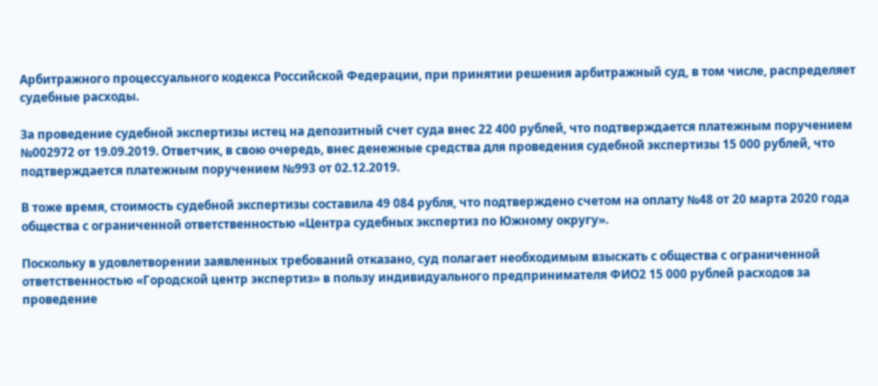Арбитражного процессуального кодекса Российской Федерации, при принятии решения арбитражный суд, в том числе, распределяет судебные расходы.

За проведение судебной экспертизы истец на депозитный счет суда внес 22 400 рублей, что подтверждается платежным поручением №002972 от 19.09.2019. Ответчик, в свою очередь, внес денежные средства для проведения судебной экспертизы 15 000 рублей, что подтверждается платежным поручением №993 от 02.12.2019.

В тоже время, стоимость судебной экспертизы составила 49 084 рубля, что подтверждено счетом на оплату №48 от 20 марта 2020 года общества с ограниченной ответственностью «Центра судебных экспертиз по Южному округу».

Поскольку в удовлетворении заявленных требований отказано, суд полагает необходимым взыскать с общества с ограниченной ответственностью «Городской центр экспертиз» в пользу индивидуального предпринимателя ФИО2 15 000 рублей расходов за проведение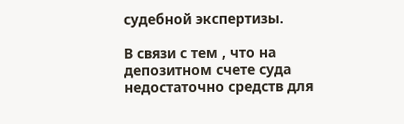судебной экспертизы.

В связи с тем , что на депозитном счете суда недостаточно средств для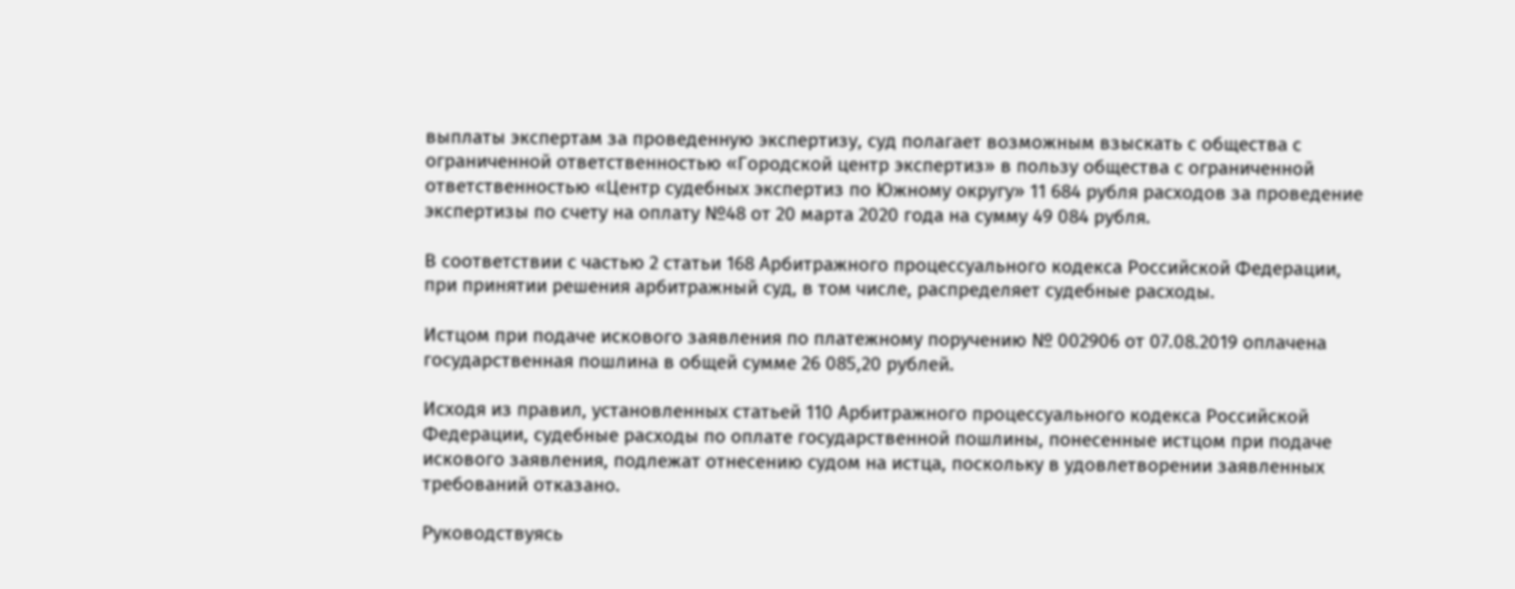выплаты экспертам за проведенную экспертизу, суд полагает возможным взыскать с общества с ограниченной ответственностью «Городской центр экспертиз» в пользу общества с ограниченной ответственностью «Центр судебных экспертиз по Южному округу» 11 684 рубля расходов за проведение экспертизы по счету на оплату №48 от 20 марта 2020 года на сумму 49 084 рубля.

В соответствии с частью 2 статьи 168 Арбитражного процессуального кодекса Российской Федерации, при принятии решения арбитражный суд, в том числе, распределяет судебные расходы.

Истцом при подаче искового заявления по платежному поручению № 002906 от 07.08.2019 оплачена государственная пошлина в общей сумме 26 085,20 рублей.

Исходя из правил, установленных статьей 110 Арбитражного процессуального кодекса Российской Федерации, судебные расходы по оплате государственной пошлины, понесенные истцом при подаче искового заявления, подлежат отнесению судом на истца, поскольку в удовлетворении заявленных требований отказано.

Руководствуясь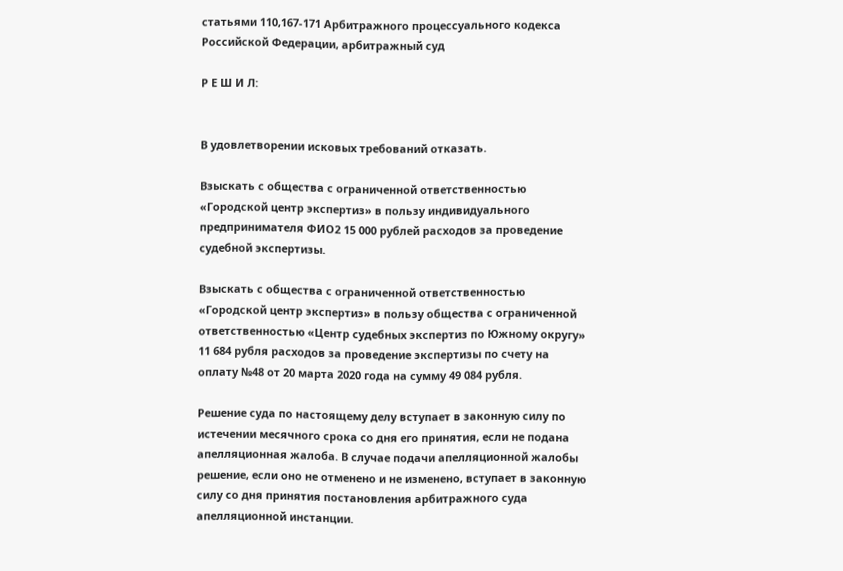статьями 110,167-171 Арбитражного процессуального кодекса Российской Федерации, арбитражный суд

Р Е Ш И Л:


В удовлетворении исковых требований отказать.

Взыскать с общества с ограниченной ответственностью «Городской центр экспертиз» в пользу индивидуального предпринимателя ФИО2 15 000 рублей расходов за проведение судебной экспертизы.

Взыскать с общества с ограниченной ответственностью «Городской центр экспертиз» в пользу общества с ограниченной ответственностью «Центр судебных экспертиз по Южному округу» 11 684 рубля расходов за проведение экспертизы по счету на оплату №48 от 20 марта 2020 года на сумму 49 084 рубля.

Решение суда по настоящему делу вступает в законную силу по истечении месячного срока со дня его принятия, если не подана апелляционная жалоба. В случае подачи апелляционной жалобы решение, если оно не отменено и не изменено, вступает в законную силу со дня принятия постановления арбитражного суда апелляционной инстанции.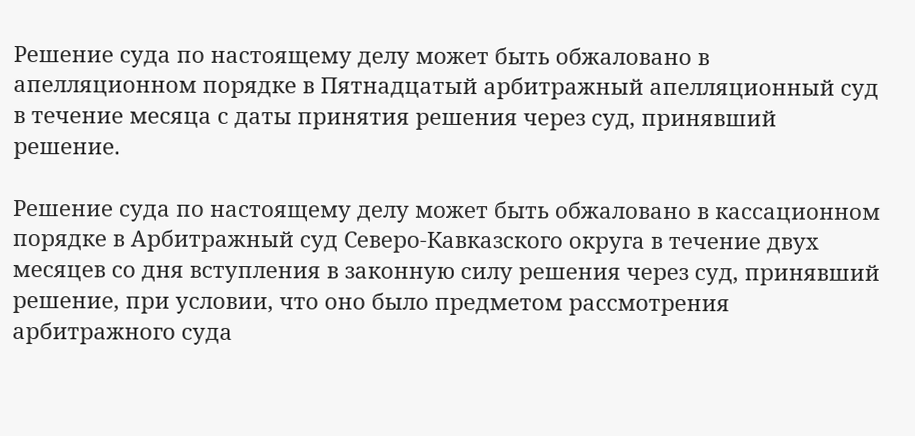Решение суда по настоящему делу может быть обжаловано в апелляционном порядке в Пятнадцатый арбитражный апелляционный суд в течение месяца с даты принятия решения через суд, принявший решение.

Решение суда по настоящему делу может быть обжаловано в кассационном порядке в Арбитражный суд Северо-Кавказского округа в течение двух месяцев со дня вступления в законную силу решения через суд, принявший решение, при условии, что оно было предметом рассмотрения арбитражного суда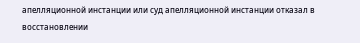апелляционной инстанции или суд апелляционной инстанции отказал в восстановлении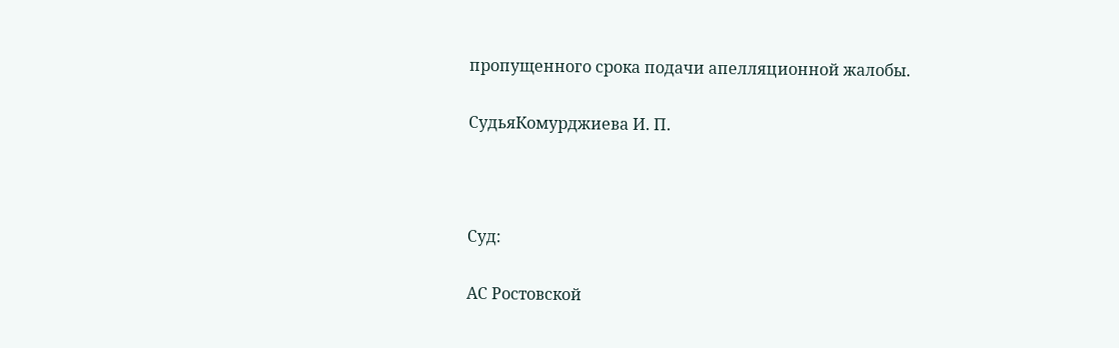пропущенного срока подачи апелляционной жалобы.

СудьяКомурджиева И. П.



Суд:

АС Ростовской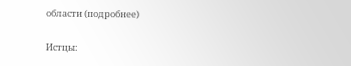области (подробнее)

Истцы: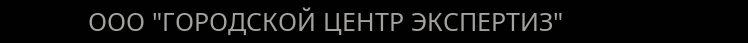ООО "ГОРОДСКОЙ ЦЕНТР ЭКСПЕРТИЗ"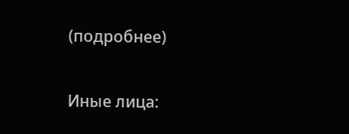(подробнее)

Иные лица: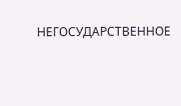НЕГОСУДАРСТВЕННОЕ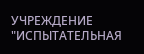УЧРЕЖДЕНИЕ "ИСПЫТАТЕЛЬНАЯ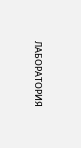ЛАБОРАТОРИЯ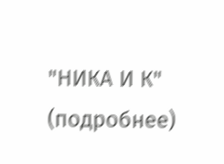"НИКА И К" (подробнее)